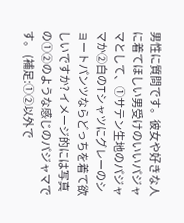男性に質問です。彼女や好きな人に着てほしい男受けのいいパジャマとして、①サテン生地のパジャマか②白のTシャツにグレーのショートパンツならどっちを着て欲しいですか? イメージ的には写真の①②のような感じのパジャマです。 (補足:①②以外で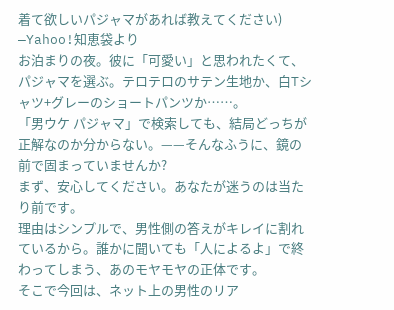着て欲しいパジャマがあれば教えてください)
—Yahoo!知恵袋より
お泊まりの夜。彼に「可愛い」と思われたくて、パジャマを選ぶ。テロテロのサテン生地か、白Tシャツ+グレーのショートパンツか……。
「男ウケ パジャマ」で検索しても、結局どっちが正解なのか分からない。——そんなふうに、鏡の前で固まっていませんか?
まず、安心してください。あなたが迷うのは当たり前です。
理由はシンプルで、男性側の答えがキレイに割れているから。誰かに聞いても「人によるよ」で終わってしまう、あのモヤモヤの正体です。
そこで今回は、ネット上の男性のリア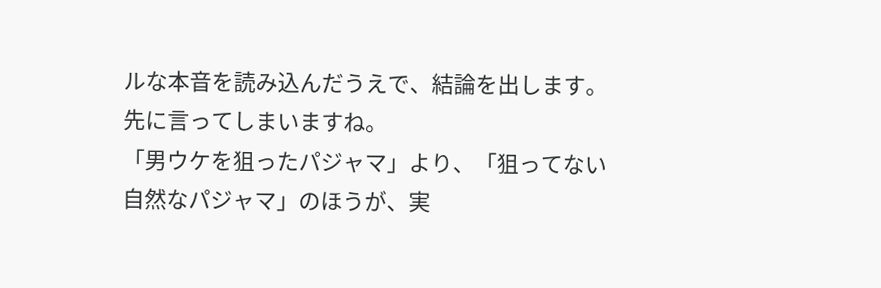ルな本音を読み込んだうえで、結論を出します。先に言ってしまいますね。
「男ウケを狙ったパジャマ」より、「狙ってない自然なパジャマ」のほうが、実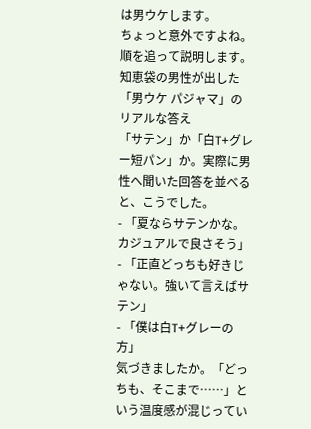は男ウケします。
ちょっと意外ですよね。順を追って説明します。
知恵袋の男性が出した「男ウケ パジャマ」のリアルな答え
「サテン」か「白T+グレー短パン」か。実際に男性へ聞いた回答を並べると、こうでした。
- 「夏ならサテンかな。カジュアルで良さそう」
- 「正直どっちも好きじゃない。強いて言えばサテン」
- 「僕は白T+グレーの方」
気づきましたか。「どっちも、そこまで……」という温度感が混じってい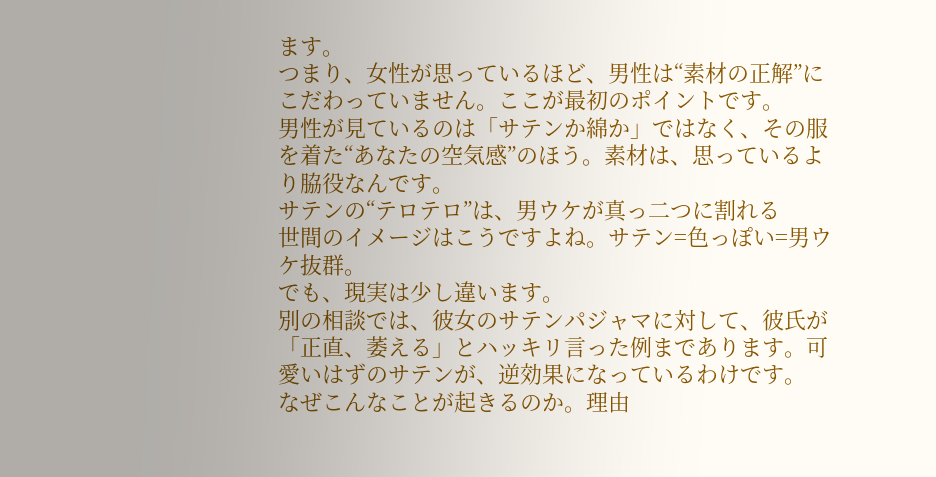ます。
つまり、女性が思っているほど、男性は“素材の正解”にこだわっていません。ここが最初のポイントです。
男性が見ているのは「サテンか綿か」ではなく、その服を着た“あなたの空気感”のほう。素材は、思っているより脇役なんです。
サテンの“テロテロ”は、男ウケが真っ二つに割れる
世間のイメージはこうですよね。サテン=色っぽい=男ウケ抜群。
でも、現実は少し違います。
別の相談では、彼女のサテンパジャマに対して、彼氏が「正直、萎える」とハッキリ言った例まであります。可愛いはずのサテンが、逆効果になっているわけです。
なぜこんなことが起きるのか。理由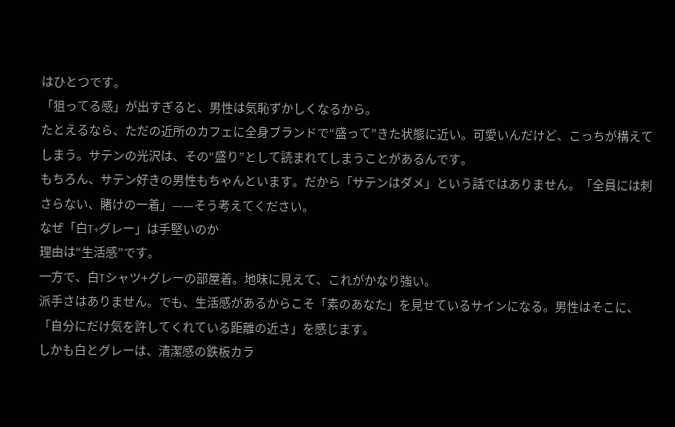はひとつです。
「狙ってる感」が出すぎると、男性は気恥ずかしくなるから。
たとえるなら、ただの近所のカフェに全身ブランドで“盛って”きた状態に近い。可愛いんだけど、こっちが構えてしまう。サテンの光沢は、その“盛り”として読まれてしまうことがあるんです。
もちろん、サテン好きの男性もちゃんといます。だから「サテンはダメ」という話ではありません。「全員には刺さらない、賭けの一着」——そう考えてください。
なぜ「白T+グレー」は手堅いのか
理由は“生活感”です。
一方で、白Tシャツ+グレーの部屋着。地味に見えて、これがかなり強い。
派手さはありません。でも、生活感があるからこそ「素のあなた」を見せているサインになる。男性はそこに、「自分にだけ気を許してくれている距離の近さ」を感じます。
しかも白とグレーは、清潔感の鉄板カラ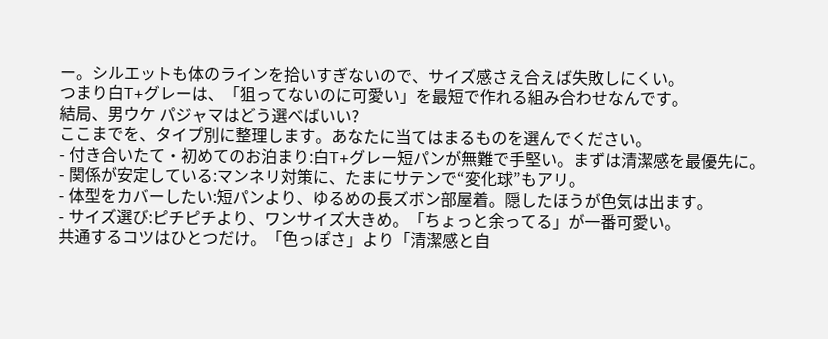ー。シルエットも体のラインを拾いすぎないので、サイズ感さえ合えば失敗しにくい。
つまり白T+グレーは、「狙ってないのに可愛い」を最短で作れる組み合わせなんです。
結局、男ウケ パジャマはどう選べばいい?
ここまでを、タイプ別に整理します。あなたに当てはまるものを選んでください。
- 付き合いたて・初めてのお泊まり:白T+グレー短パンが無難で手堅い。まずは清潔感を最優先に。
- 関係が安定している:マンネリ対策に、たまにサテンで“変化球”もアリ。
- 体型をカバーしたい:短パンより、ゆるめの長ズボン部屋着。隠したほうが色気は出ます。
- サイズ選び:ピチピチより、ワンサイズ大きめ。「ちょっと余ってる」が一番可愛い。
共通するコツはひとつだけ。「色っぽさ」より「清潔感と自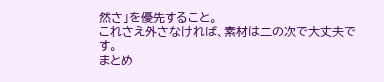然さ」を優先すること。
これさえ外さなければ、素材は二の次で大丈夫です。
まとめ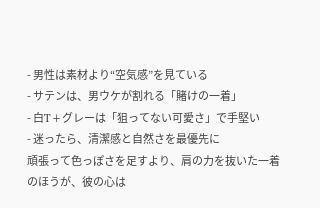- 男性は素材より“空気感”を見ている
- サテンは、男ウケが割れる「賭けの一着」
- 白T+グレーは「狙ってない可愛さ」で手堅い
- 迷ったら、清潔感と自然さを最優先に
頑張って色っぽさを足すより、肩の力を抜いた一着のほうが、彼の心は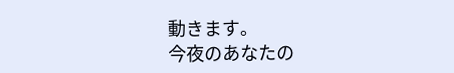動きます。
今夜のあなたの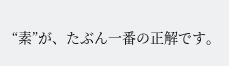“素”が、たぶん一番の正解です。